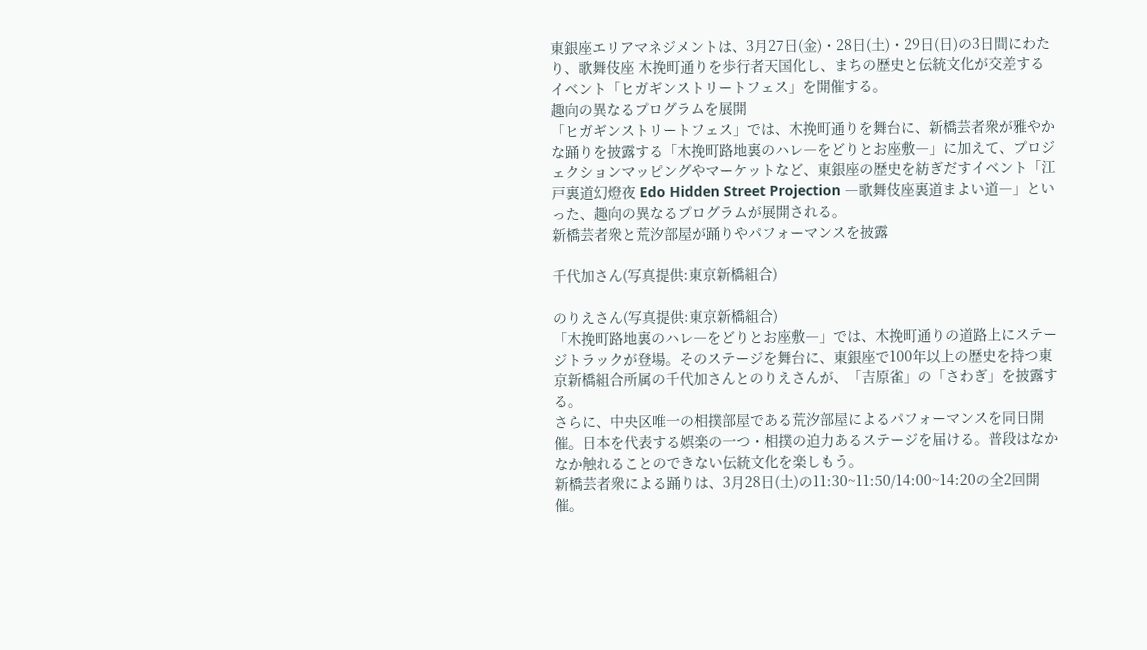東銀座エリアマネジメントは、3月27日(金)・28日(土)・29日(日)の3日間にわたり、歌舞伎座 木挽町通りを歩行者天国化し、まちの歴史と伝統文化が交差するイベント「ヒガギンストリートフェス」を開催する。
趣向の異なるプログラムを展開
「ヒガギンストリートフェス」では、木挽町通りを舞台に、新橋芸者衆が雅やかな踊りを披露する「木挽町路地裏のハレ―をどりとお座敷―」に加えて、プロジェクションマッピングやマーケットなど、東銀座の歴史を紡ぎだすイベント「江戸裏道幻燈夜 Edo Hidden Street Projection ―歌舞伎座裏道まよい道―」といった、趣向の異なるプログラムが展開される。
新橋芸者衆と荒汐部屋が踊りやパフォーマンスを披露

千代加さん(写真提供:東京新橋組合)

のりえさん(写真提供:東京新橋組合)
「木挽町路地裏のハレ―をどりとお座敷―」では、木挽町通りの道路上にステージトラックが登場。そのステージを舞台に、東銀座で100年以上の歴史を持つ東京新橋組合所属の千代加さんとのりえさんが、「吉原雀」の「さわぎ」を披露する。
さらに、中央区唯一の相撲部屋である荒汐部屋によるパフォーマンスを同日開催。日本を代表する娯楽の一つ・相撲の迫力あるステージを届ける。普段はなかなか触れることのできない伝統文化を楽しもう。
新橋芸者衆による踊りは、3月28日(土)の11:30~11:50/14:00~14:20の全2回開催。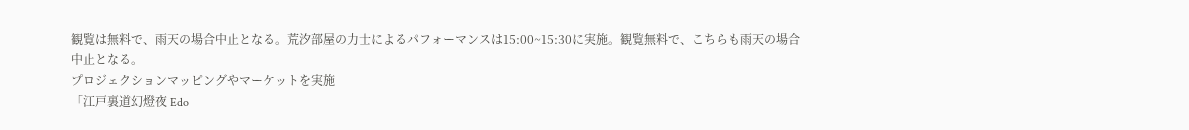観覧は無料で、雨天の場合中止となる。荒汐部屋の力士によるパフォーマンスは15:00~15:30に実施。観覧無料で、こちらも雨天の場合中止となる。
プロジェクションマッピングやマーケットを実施
「江戸裏道幻燈夜 Edo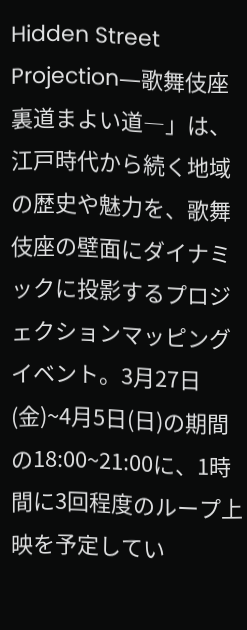Hidden Street Projection―歌舞伎座裏道まよい道―」は、江戸時代から続く地域の歴史や魅力を、歌舞伎座の壁面にダイナミックに投影するプロジェクションマッピングイベント。3月27日(金)~4月5日(日)の期間の18:00~21:00に、1時間に3回程度のループ上映を予定してい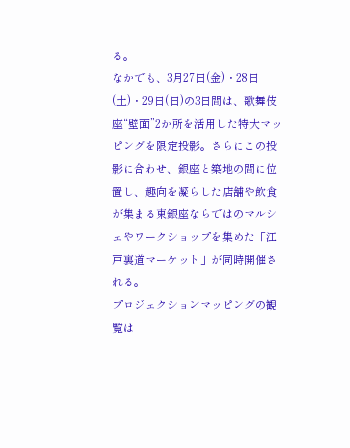る。
なかでも、3月27日(金)・28日(土)・29日(日)の3日間は、歌舞伎座“壁面”2か所を活用した特大マッピングを限定投影。さらにこの投影に合わせ、銀座と築地の間に位置し、趣向を凝らした店舗や飲食が集まる東銀座ならではのマルシェやワークショップを集めた「江戸裏道マーケット」が同時開催される。
プロジェクションマッピングの観覧は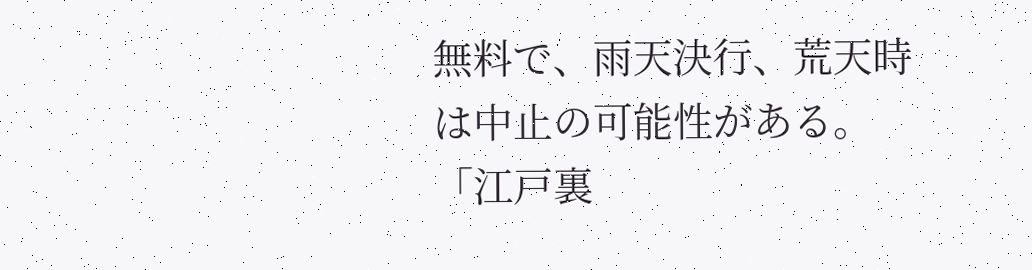無料で、雨天決行、荒天時は中止の可能性がある。「江戸裏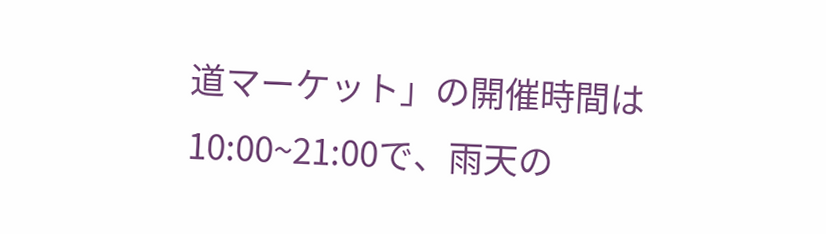道マーケット」の開催時間は10:00~21:00で、雨天の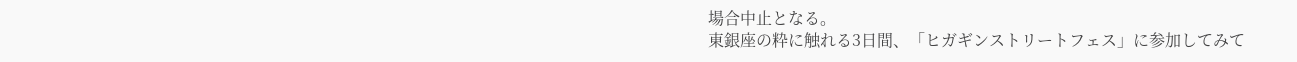場合中止となる。
東銀座の粋に触れる3日間、「ヒガギンストリートフェス」に参加してみて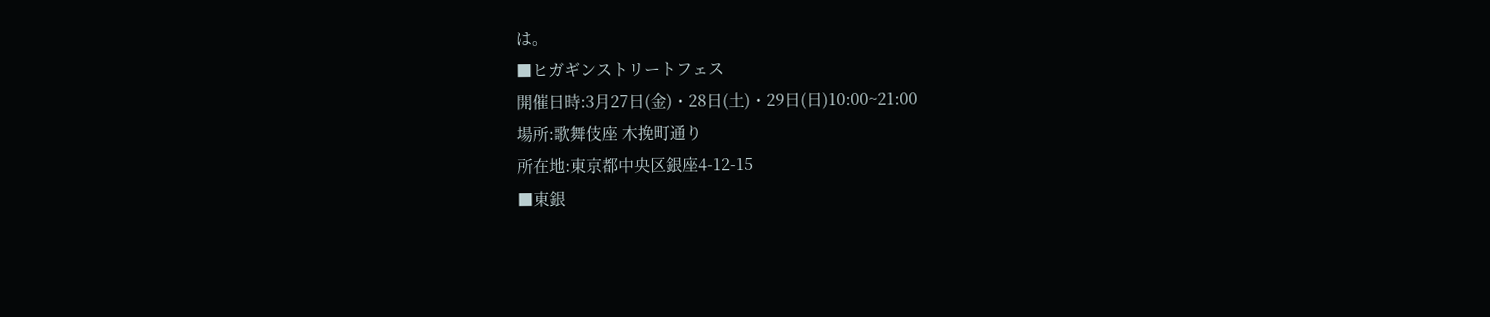は。
■ヒガギンストリートフェス
開催日時:3月27日(金)・28日(土)・29日(日)10:00~21:00
場所:歌舞伎座 木挽町通り
所在地:東京都中央区銀座4-12-15
■東銀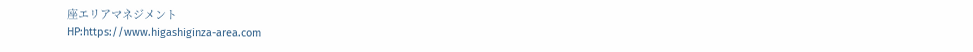座エリアマネジメント
HP:https://www.higashiginza-area.com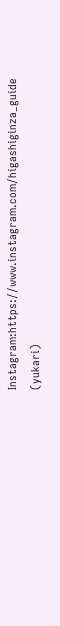Instagram:https://www.instagram.com/higashiginza_guide
(yukari)